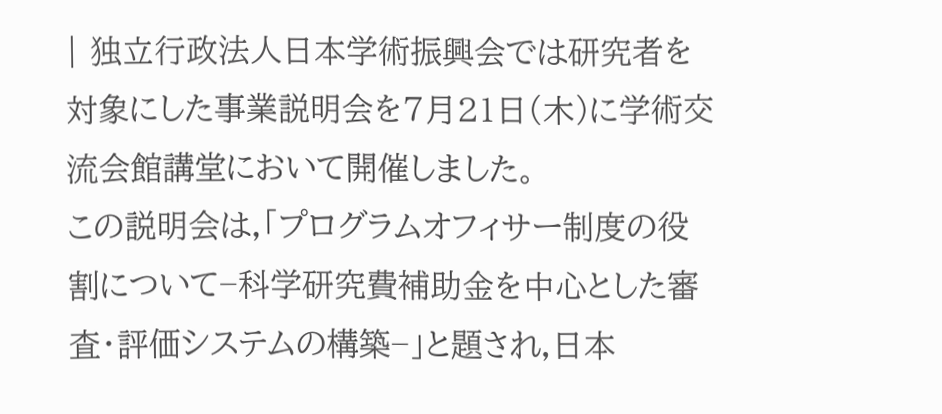| 独立行政法人日本学術振興会では研究者を対象にした事業説明会を7月21日(木)に学術交流会館講堂において開催しました。
この説明会は,「プログラムオフィサー制度の役割について−科学研究費補助金を中心とした審査・評価システムの構築−」と題され,日本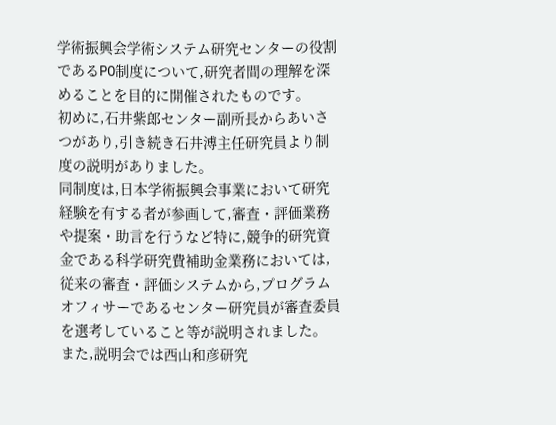学術振興会学術システム研究センターの役割であるPO制度について,研究者間の理解を深めることを目的に開催されたものです。
初めに,石井紫郎センター副所長からあいさつがあり,引き続き石井溥主任研究員より制度の説明がありました。
同制度は,日本学術振興会事業において研究経験を有する者が参画して,審査・評価業務や提案・助言を行うなど特に,競争的研究資金である科学研究費補助金業務においては,従来の審査・評価システムから,プログラムオフィサーであるセンター研究員が審査委員を選考していること等が説明されました。
また,説明会では西山和彦研究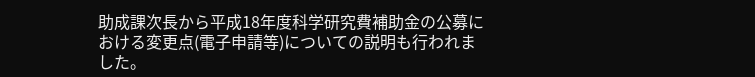助成課次長から平成18年度科学研究費補助金の公募における変更点(電子申請等)についての説明も行われました。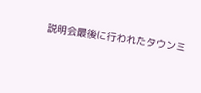説明会最後に行われたタウンミ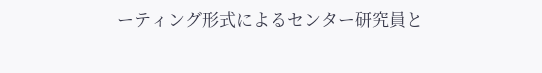ーティング形式によるセンター研究員と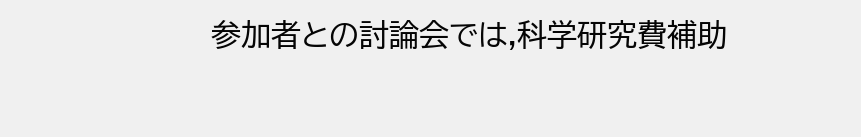参加者との討論会では,科学研究費補助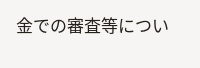金での審査等につい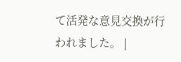て活発な意見交換が行われました。 |